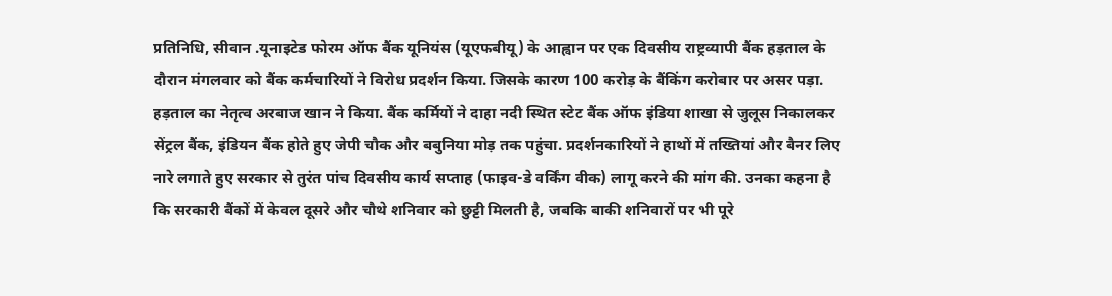प्रतिनिधि, सीवान .यूनाइटेड फोरम ऑफ बैंक यूनियंस (यूएफबीयू) के आह्वान पर एक दिवसीय राष्ट्रव्यापी बैंक हड़ताल के दौरान मंगलवार को बैंक कर्मचारियों ने विरोध प्रदर्शन किया. जिसके कारण 100 करोड़ के बैंकिंग करोबार पर असर पड़ा. हड़ताल का नेतृत्व अरबाज खान ने किया. बैंक कर्मियों ने दाहा नदी स्थित स्टेट बैंक ऑफ इंडिया शाखा से जुलूस निकालकर सेंट्रल बैंक, इंडियन बैंक होते हुए जेपी चौक और बबुनिया मोड़ तक पहुंचा. प्रदर्शनकारियों ने हाथों में तख्तियां और बैनर लिए नारे लगाते हुए सरकार से तुरंत पांच दिवसीय कार्य सप्ताह (फाइव-डे वर्किंग वीक) लागू करने की मांग की. उनका कहना है कि सरकारी बैंकों में केवल दूसरे और चौथे शनिवार को छुट्टी मिलती है, जबकि बाकी शनिवारों पर भी पूरे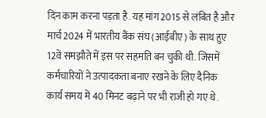दिन काम करना पड़ता है. यह मांग 2015 से लंबित है और मार्च 2024 में भारतीय बैंक संघ (आईबीए) के साथ हुए 12वें समझौते में इस पर सहमति बन चुकी थी. जिसमें कर्मचारियों ने उत्पादकता बनाए रखने के लिए दैनिक कार्य समय में 40 मिनट बढ़ाने पर भी राजी हो गए थे.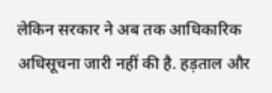लेकिन सरकार ने अब तक आधिकारिक अधिसूचना जारी नहीं की है. हड़ताल और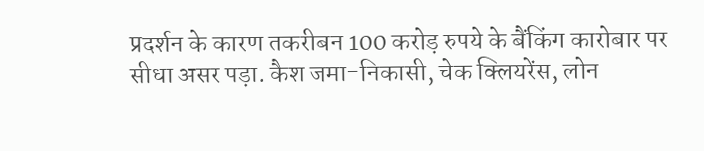प्रदर्शन के कारण तकरीबन 100 करोड़ रुपये के बैंकिंग कारोबार पर सीधा असर पड़ा. कैश जमा-निकासी, चेक क्लियरेंस, लोन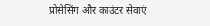प्रोसेसिंग और काउंटर सेवाएं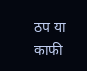ठप या काफी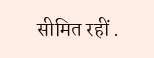सीमित रहीं .